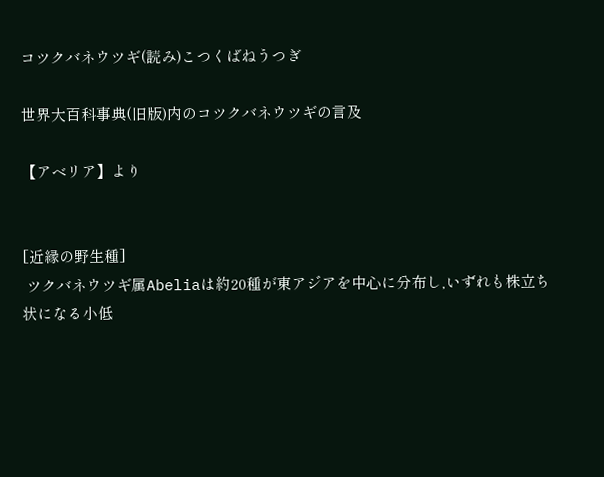コツクバネウツギ(読み)こつくばねうつぎ

世界大百科事典(旧版)内のコツクバネウツギの言及

【アベリア】より


[近縁の野生種]
 ツクバネウツギ属Abeliaは約20種が東アジアを中心に分布し,いずれも株立ち状になる小低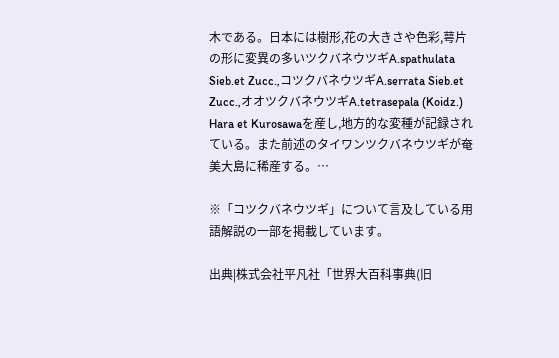木である。日本には樹形,花の大きさや色彩,萼片の形に変異の多いツクバネウツギA.spathulata Sieb.et Zucc.,コツクバネウツギA.serrata Sieb.et Zucc.,オオツクバネウツギA.tetrasepala (Koidz.) Hara et Kurosawaを産し,地方的な変種が記録されている。また前述のタイワンツクバネウツギが奄美大島に稀産する。…

※「コツクバネウツギ」について言及している用語解説の一部を掲載しています。

出典|株式会社平凡社「世界大百科事典(旧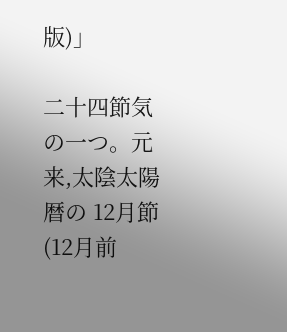版)」

二十四節気の一つ。元来,太陰太陽暦の 12月節 (12月前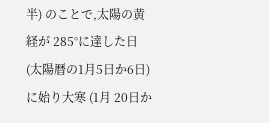半) のことで,太陽の黄経が 285°に達した日 (太陽暦の1月5日か6日) に始り大寒 (1月 20日か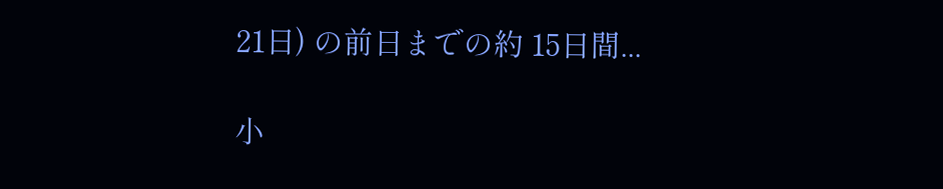21日) の前日までの約 15日間...

小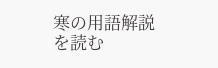寒の用語解説を読む